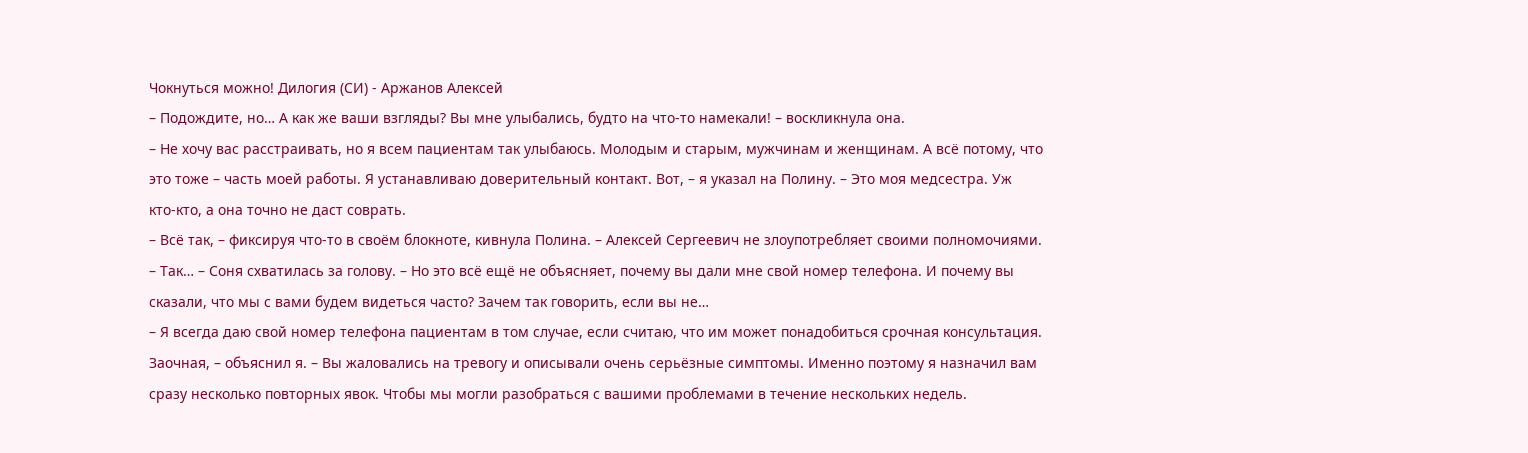Чокнуться можно! Дилогия (СИ) - Аржанов Алексей
– Подождите, но… А как же ваши взгляды? Вы мне улыбались, будто на что‑то намекали! – воскликнула она.
– Не хочу вас расстраивать, но я всем пациентам так улыбаюсь. Молодым и старым, мужчинам и женщинам. А всё потому, что это тоже – часть моей работы. Я устанавливаю доверительный контакт. Вот, – я указал на Полину. – Это моя медсестра. Уж кто‑кто, а она точно не даст соврать.
– Всё так, – фиксируя что‑то в своём блокноте, кивнула Полина. – Алексей Сергеевич не злоупотребляет своими полномочиями.
– Так… – Соня схватилась за голову. – Но это всё ещё не объясняет, почему вы дали мне свой номер телефона. И почему вы сказали, что мы с вами будем видеться часто? Зачем так говорить, если вы не…
– Я всегда даю свой номер телефона пациентам в том случае, если считаю, что им может понадобиться срочная консультация. Заочная, – объяснил я. – Вы жаловались на тревогу и описывали очень серьёзные симптомы. Именно поэтому я назначил вам сразу несколько повторных явок. Чтобы мы могли разобраться с вашими проблемами в течение нескольких недель.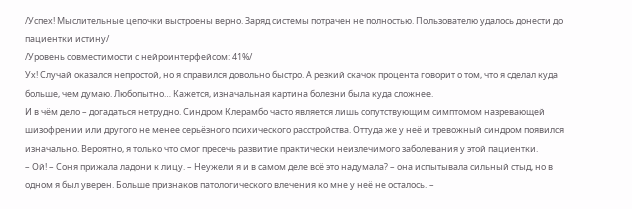/Успех! Мыслительные цепочки выстроены верно. Заряд системы потрачен не полностью. Пользователю удалось донести до пациентки истину/
/Уровень совместимости с нейроинтерфейсом: 41%/
Ух! Случай оказался непростой, но я справился довольно быстро. А резкий скачок процента говорит о том, что я сделал куда больше, чем думаю. Любопытно… Кажется, изначальная картина болезни была куда сложнее.
И в чём дело – догадаться нетрудно. Синдром Клерамбо часто является лишь сопутствующим симптомом назревающей шизофрении или другого не менее серьёзного психического расстройства. Оттуда же у неё и тревожный синдром появился изначально. Вероятно, я только что смог пресечь развитие практически неизлечимого заболевания у этой пациентки.
– Ой! – Соня прижала ладони к лицу. – Неужели я и в самом деле всё это надумала? – она испытывала сильный стыд, но в одном я был уверен. Больше признаков патологического влечения ко мне у неё не осталось. –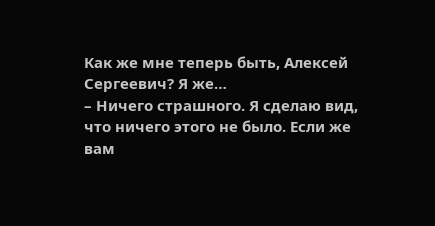Как же мне теперь быть, Алексей Сергеевич? Я же…
– Ничего страшного. Я сделаю вид, что ничего этого не было. Если же вам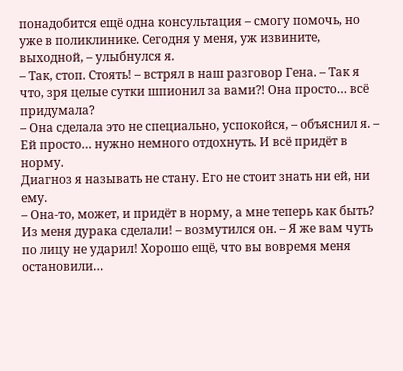понадобится ещё одна консультация – смогу помочь, но уже в поликлинике. Сегодня у меня, уж извините, выходной, – улыбнулся я.
– Так, стоп. Стоять! – встрял в наш разговор Гена. – Так я что, зря целые сутки шпионил за вами⁈ Она просто… всё придумала?
– Она сделала это не специально, успокойся, – объяснил я. – Ей просто… нужно немного отдохнуть. И всё придёт в норму.
Диагноз я называть не стану. Его не стоит знать ни ей, ни ему.
– Она‑то, может, и придёт в норму, а мне теперь как быть? Из меня дурака сделали! – возмутился он. – Я же вам чуть по лицу не ударил! Хорошо ещё, что вы вовремя меня остановили…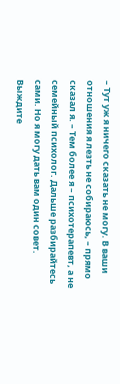– Тут уж я ничего сказать не могу. В ваши отношения я лезть не собираюсь, – прямо сказал я. – Тем более я – психотерапевт, а не семейный психолог. Дальше разбирайтесь сами. Но я могу дать вам один совет. Выждите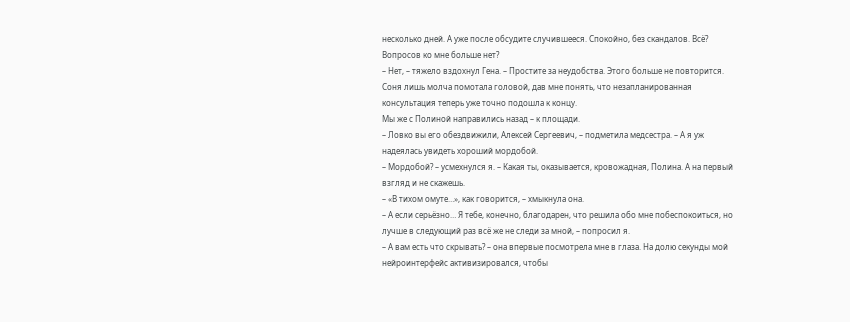несколько дней. А уже после обсудите случившееся. Спокойно, без скандалов. Всё? Вопросов ко мне больше нет?
– Нет, – тяжело вздохнул Гена. – Простите за неудобства. Этого больше не повторится.
Соня лишь молча помотала головой, дав мне понять, что незапланированная консультация теперь уже точно подошла к концу.
Мы же с Полиной направились назад – к площади.
– Ловко вы его обездвижили, Алексей Сергеевич, – подметила медсестра. – А я уж надеялась увидеть хороший мордобой.
– Мордобой? – усмехнулся я. – Какая ты, оказывается, кровожадная, Полина. А на первый взгляд и не скажешь.
– «В тихом омуте…», как говорится, – хмыкнула она.
– А если серьёзно… Я тебе, конечно, благодарен, что решила обо мне побеспокоиться, но лучше в следующий раз всё же не следи за мной, – попросил я.
– А вам есть что скрывать? – она впервые посмотрела мне в глаза. На долю секунды мой нейроинтерфейс активизировался, чтобы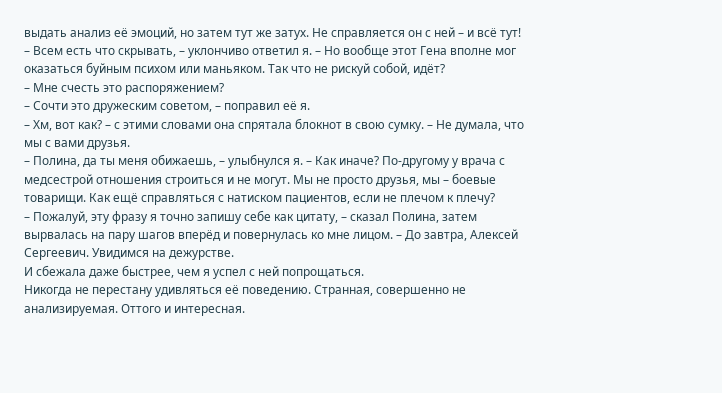выдать анализ её эмоций, но затем тут же затух. Не справляется он с ней – и всё тут!
– Всем есть что скрывать, – уклончиво ответил я. – Но вообще этот Гена вполне мог оказаться буйным психом или маньяком. Так что не рискуй собой, идёт?
– Мне счесть это распоряжением?
– Сочти это дружеским советом, – поправил её я.
– Хм, вот как? – с этими словами она спрятала блокнот в свою сумку. – Не думала, что мы с вами друзья.
– Полина, да ты меня обижаешь, – улыбнулся я. – Как иначе? По‑другому у врача с медсестрой отношения строиться и не могут. Мы не просто друзья, мы – боевые товарищи. Как ещё справляться с натиском пациентов, если не плечом к плечу?
– Пожалуй, эту фразу я точно запишу себе как цитату, – сказал Полина, затем вырвалась на пару шагов вперёд и повернулась ко мне лицом. – До завтра, Алексей Сергеевич. Увидимся на дежурстве.
И сбежала даже быстрее, чем я успел с ней попрощаться.
Никогда не перестану удивляться её поведению. Странная, совершенно не анализируемая. Оттого и интересная.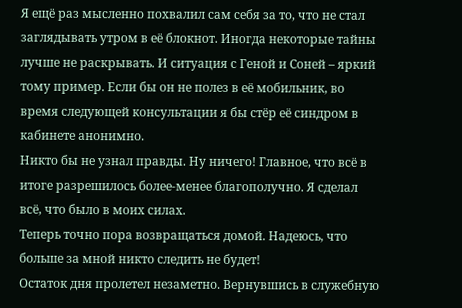Я ещё раз мысленно похвалил сам себя за то, что не стал заглядывать утром в её блокнот. Иногда некоторые тайны лучше не раскрывать. И ситуация с Геной и Соней – яркий тому пример. Если бы он не полез в её мобильник, во время следующей консультации я бы стёр её синдром в кабинете анонимно.
Никто бы не узнал правды. Ну ничего! Главное, что всё в итоге разрешилось более‑менее благополучно. Я сделал всё, что было в моих силах.
Теперь точно пора возвращаться домой. Надеюсь, что больше за мной никто следить не будет!
Остаток дня пролетел незаметно. Вернувшись в служебную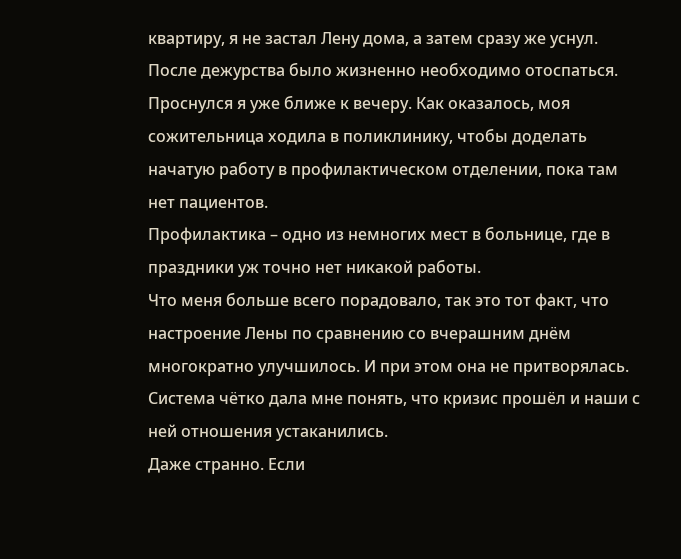квартиру, я не застал Лену дома, а затем сразу же уснул. После дежурства было жизненно необходимо отоспаться. Проснулся я уже ближе к вечеру. Как оказалось, моя сожительница ходила в поликлинику, чтобы доделать начатую работу в профилактическом отделении, пока там нет пациентов.
Профилактика – одно из немногих мест в больнице, где в праздники уж точно нет никакой работы.
Что меня больше всего порадовало, так это тот факт, что настроение Лены по сравнению со вчерашним днём многократно улучшилось. И при этом она не притворялась. Система чётко дала мне понять, что кризис прошёл и наши с ней отношения устаканились.
Даже странно. Если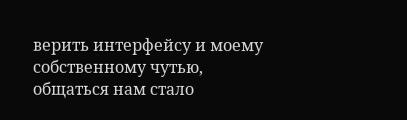верить интерфейсу и моему собственному чутью, общаться нам стало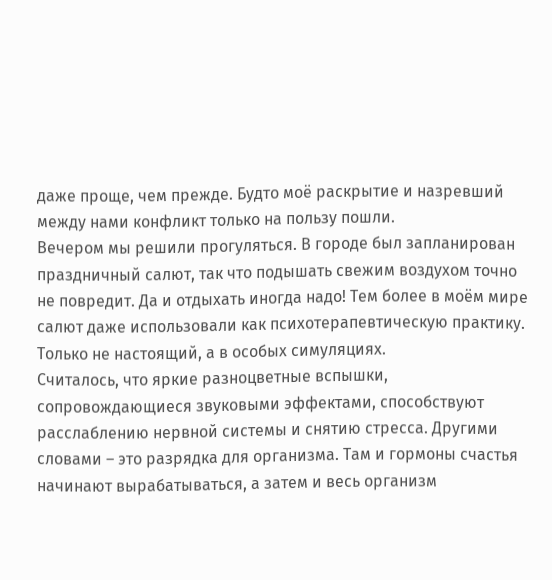даже проще, чем прежде. Будто моё раскрытие и назревший между нами конфликт только на пользу пошли.
Вечером мы решили прогуляться. В городе был запланирован праздничный салют, так что подышать свежим воздухом точно не повредит. Да и отдыхать иногда надо! Тем более в моём мире салют даже использовали как психотерапевтическую практику. Только не настоящий, а в особых симуляциях.
Считалось, что яркие разноцветные вспышки, сопровождающиеся звуковыми эффектами, способствуют расслаблению нервной системы и снятию стресса. Другими словами – это разрядка для организма. Там и гормоны счастья начинают вырабатываться, а затем и весь организм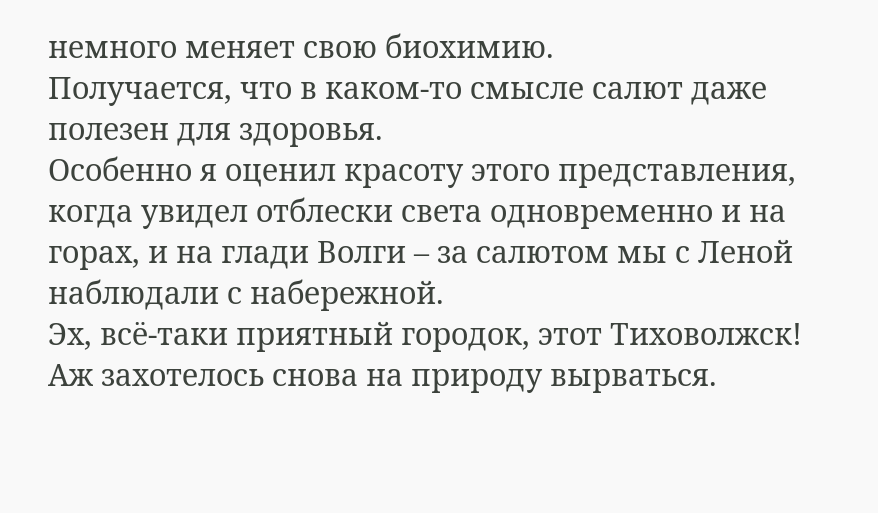немного меняет свою биохимию.
Получается, что в каком‑то смысле салют даже полезен для здоровья.
Особенно я оценил красоту этого представления, когда увидел отблески света одновременно и на горах, и на глади Волги – за салютом мы с Леной наблюдали с набережной.
Эх, всё‑таки приятный городок, этот Тиховолжск! Аж захотелось снова на природу вырваться.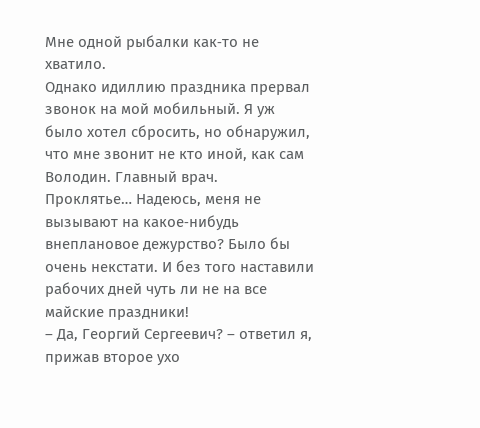Мне одной рыбалки как‑то не хватило.
Однако идиллию праздника прервал звонок на мой мобильный. Я уж было хотел сбросить, но обнаружил, что мне звонит не кто иной, как сам Володин. Главный врач.
Проклятье… Надеюсь, меня не вызывают на какое‑нибудь внеплановое дежурство? Было бы очень некстати. И без того наставили рабочих дней чуть ли не на все майские праздники!
– Да, Георгий Сергеевич? – ответил я, прижав второе ухо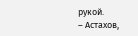рукой.
– Астахов,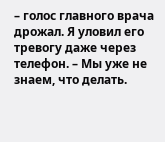– голос главного врача дрожал. Я уловил его тревогу даже через телефон. – Мы уже не знаем, что делать.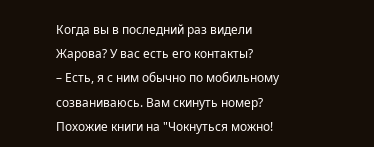Когда вы в последний раз видели Жарова? У вас есть его контакты?
– Есть, я с ним обычно по мобильному созваниваюсь. Вам скинуть номер?
Похожие книги на "Чокнуться можно!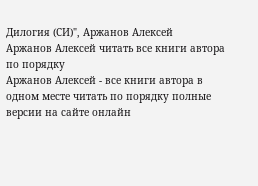Дилогия (СИ)", Аржанов Алексей
Аржанов Алексей читать все книги автора по порядку
Аржанов Алексей - все книги автора в одном месте читать по порядку полные версии на сайте онлайн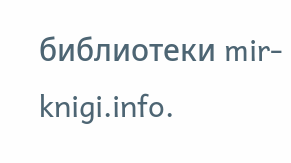библиотеки mir-knigi.info.